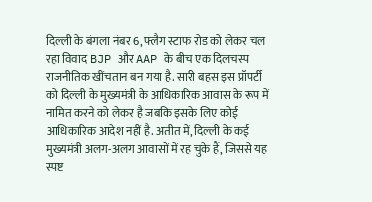दिल्ली के बंगला नंबर 6, फ्लैग स्टाफ रोड को लेकर चल रहा विवाद BJP और AAP के बीच एक दिलचस्प राजनीतिक खींचतान बन गया है. सारी बहस इस प्रॉपर्टी को दिल्ली के मुख्यमंत्री के आधिकारिक आवास के रूप में नामित करने को लेकर है जबकि इसके लिए कोई आधिकारिक आदेश नहीं है. अतीत में, दिल्ली के कई मुख्यमंत्री अलग-अलग आवासों में रह चुके हैं, जिससे यह स्पष्ट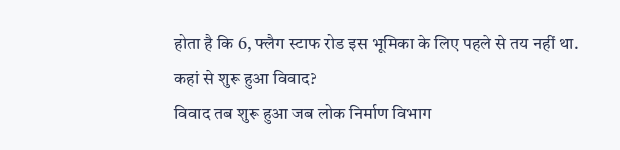होता है कि 6, फ्लैग स्टाफ रोड इस भूमिका के लिए पहले से तय नहीं था.
कहां से शुरू हुआ विवाद?
विवाद तब शुरू हुआ जब लोक निर्माण विभाग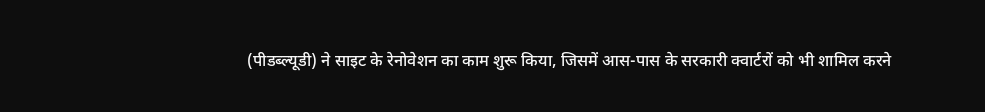(पीडब्ल्यूडी) ने साइट के रेनोवेशन का काम शुरू किया, जिसमें आस-पास के सरकारी क्वार्टरों को भी शामिल करने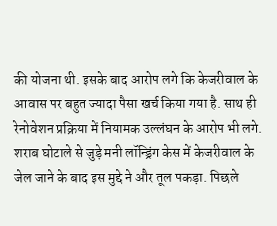की योजना थी. इसके बाद आरोप लगे कि केजरीवाल के आवास पर बहुत ज्यादा पैसा खर्च किया गया है. साथ ही रेनोवेशन प्रक्रिया में नियामक उल्लंघन के आरोप भी लगे.
शराब घोटाले से जुड़े मनी लॉन्ड्रिंग केस में केजरीवाल के जेल जाने के बाद इस मुद्दे ने और तूल पकड़ा. पिछले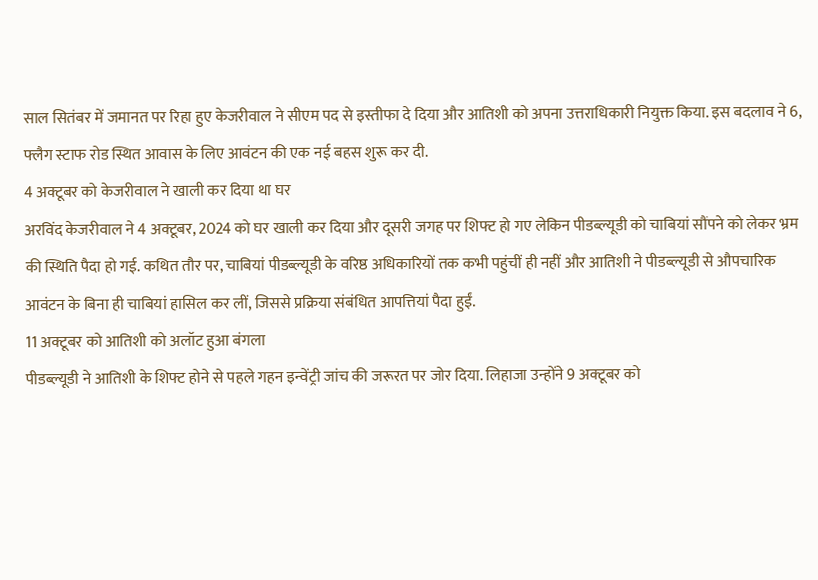साल सितंबर में जमानत पर रिहा हुए केजरीवाल ने सीएम पद से इस्तीफा दे दिया और आतिशी को अपना उत्तराधिकारी नियुक्त किया. इस बदलाव ने 6, फ्लैग स्टाफ रोड स्थित आवास के लिए आवंटन की एक नई बहस शुरू कर दी.
4 अक्टूबर को केजरीवाल ने खाली कर दिया था घर
अरविंद केजरीवाल ने 4 अक्टूबर, 2024 को घर खाली कर दिया और दूसरी जगह पर शिफ्ट हो गए लेकिन पीडब्ल्यूडी को चाबियां सौंपने को लेकर भ्रम की स्थिति पैदा हो गई. कथित तौर पर, चाबियां पीडब्ल्यूडी के वरिष्ठ अधिकारियों तक कभी पहुंचीं ही नहीं और आतिशी ने पीडब्ल्यूडी से औपचारिक आवंटन के बिना ही चाबियां हासिल कर लीं, जिससे प्रक्रिया संबंधित आपत्तियां पैदा हुईं.
11 अक्टूबर को आतिशी को अलॉट हुआ बंगला
पीडब्ल्यूडी ने आतिशी के शिफ्ट होने से पहले गहन इन्वेंट्री जांच की जरूरत पर जोर दिया. लिहाजा उन्होंने 9 अक्टूबर को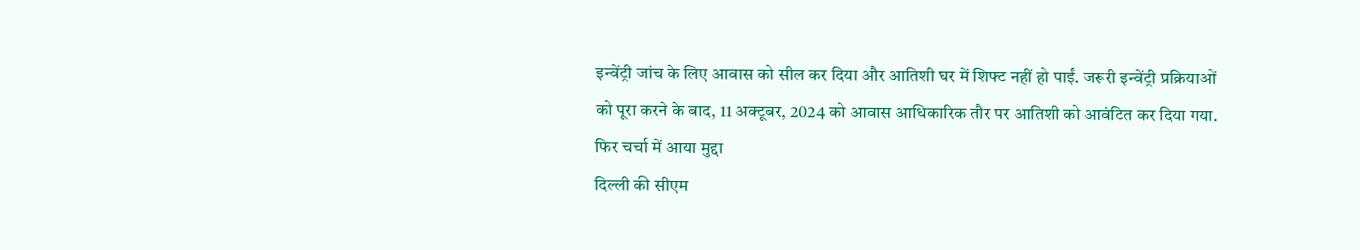इन्वेंट्री जांच के लिए आवास को सील कर दिया और आतिशी घर में शिफ्ट नहीं हो पाईं. जरूरी इन्वेंट्री प्रक्रियाओं को पूरा करने के बाद, 11 अक्टूबर, 2024 को आवास आधिकारिक तौर पर आतिशी को आवंटित कर दिया गया.
फिर चर्चा में आया मुद्दा
दिल्ली की सीएम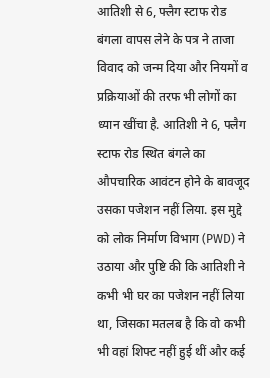आतिशी से 6, फ्लैग स्टाफ रोड बंगला वापस लेने के पत्र ने ताजा विवाद को जन्म दिया और नियमों व प्रक्रियाओं की तरफ भी लोगों का ध्यान खींचा है. आतिशी ने 6, फ्लैग स्टाफ रोड स्थित बंगले का औपचारिक आवंटन होने के बावजूद उसका पजेशन नहीं लिया. इस मुद्दे को लोक निर्माण विभाग (PWD) ने उठाया और पुष्टि की कि आतिशी ने कभी भी घर का पजेशन नहीं लिया था, जिसका मतलब है कि वो कभी भी वहां शिफ्ट नहीं हुई थीं और कई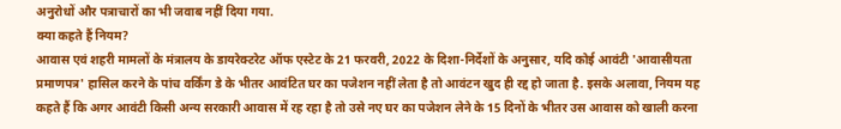अनुरोधों और पत्राचारों का भी जवाब नहीं दिया गया.
क्या कहते हैं नियम?
आवास एवं शहरी मामलों के मंत्रालय के डायरेक्टरेट ऑफ एस्टेट के 21 फरवरी, 2022 के दिशा-निर्देशों के अनुसार, यदि कोई आवंटी 'आवासीयता प्रमाणपत्र' हासिल करने के पांच वर्किंग डे के भीतर आवंटित घर का पजेशन नहीं लेता है तो आवंटन खुद ही रद्द हो जाता है. इसके अलावा, नियम यह कहते हैं कि अगर आवंटी किसी अन्य सरकारी आवास में रह रहा है तो उसे नए घर का पजेशन लेने के 15 दिनों के भीतर उस आवास को खाली करना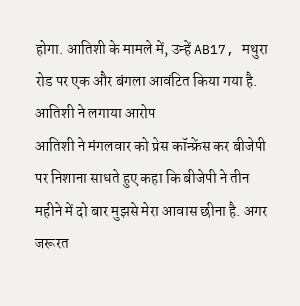होगा. आतिशी के मामले में, उन्हें AB17, मथुरा रोड पर एक और बंगला आवंटित किया गया है.
आतिशी ने लगाया आरोप
आतिशी ने मंगलवार को प्रेस कॉन्फ्रेंस कर बीजेपी पर निशाना साधते हुए कहा कि बीजेपी ने तीन महीने में दो बार मुझसे मेरा आवास छीना है. अगर जरूरत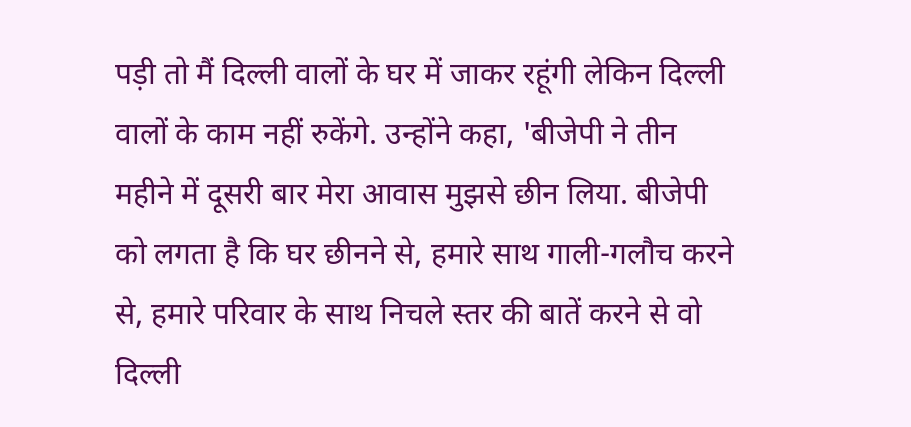पड़ी तो मैं दिल्ली वालों के घर में जाकर रहूंगी लेकिन दिल्ली वालों के काम नहीं रुकेंगे. उन्होंने कहा, 'बीजेपी ने तीन महीने में दूसरी बार मेरा आवास मुझसे छीन लिया. बीजेपी को लगता है कि घर छीनने से, हमारे साथ गाली-गलौच करने से, हमारे परिवार के साथ निचले स्तर की बातें करने से वो दिल्ली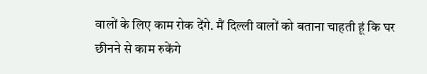वालों के लिए काम रोक देंगे. मैं दिल्ली वालों को बताना चाहती हूं कि घर छीनने से काम रुकेंगे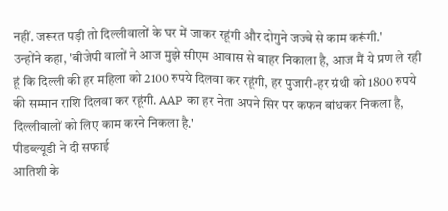नहीं. जरूरत पड़ी तो दिल्लीवालों के घर में जाकर रहूंगी और दोगुने जज्बे से काम करूंगी.'
उन्होंने कहा, 'बीजेपी वालों ने आज मुझे सीएम आवास से बाहर निकाला है, आज मैं ये प्रण ले रही हूं कि दिल्ली की हर महिला को 2100 रुपये दिलवा कर रहूंगी, हर पुजारी-हर ग्रंथी को 1800 रुपये की सम्मान राशि दिलवा कर रहूंगी. AAP का हर नेता अपने सिर पर कफन बांधकर निकला है, दिल्लीवालों को लिए काम करने निकला है.'
पीडब्ल्यूडी ने दी सफाई
आतिशी के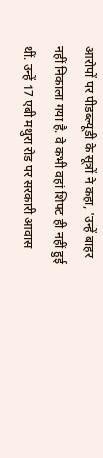आरोपों पर पीडब्ल्यूडी के सूत्रों ने कहा, 'उन्हें बाहर नहीं निकाला गया है. वे कभी वहां शिफ्ट ही नहीं हुई थीं. उन्हें 17 एबी मथुरा रोड पर सरकारी आवास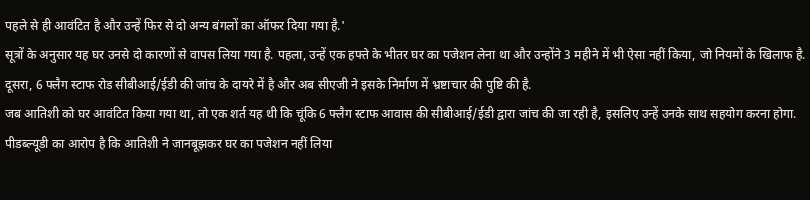पहले से ही आवंटित है और उन्हें फिर से दो अन्य बंगलों का ऑफर दिया गया है.'
सूत्रों के अनुसार यह घर उनसे दो कारणों से वापस लिया गया है. पहला, उन्हें एक हफ्ते के भीतर घर का पजेशन लेना था और उन्होंने 3 महीने में भी ऐसा नहीं किया, जो नियमों के खिलाफ है. दूसरा, 6 फ्लैग स्टाफ रोड सीबीआई/ईडी की जांच के दायरे में है और अब सीएजी ने इसके निर्माण में भ्रष्टाचार की पुष्टि की है.
जब आतिशी को घर आवंटित किया गया था, तो एक शर्त यह थी कि चूंकि 6 फ्लैग स्टाफ आवास की सीबीआई/ईडी द्वारा जांच की जा रही है, इसलिए उन्हें उनके साथ सहयोग करना होगा. पीडब्ल्यूडी का आरोप है कि आतिशी ने जानबूझकर घर का पजेशन नहीं लिया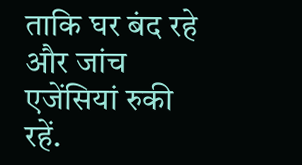ताकि घर बंद रहे और जांच एजेंसियां रुकी रहें.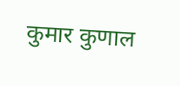कुमार कुणाल